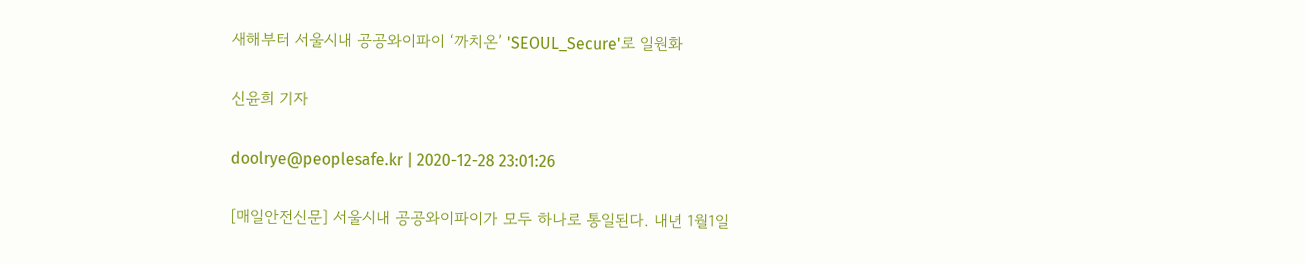새해부터 서울시내 공공와이파이 ‘까치온’ 'SEOUL_Secure'로 일원화

신윤희 기자

doolrye@peoplesafe.kr | 2020-12-28 23:01:26

[매일안전신문] 서울시내 공공와이파이가 모두 하나로 통일된다. 내년 1월1일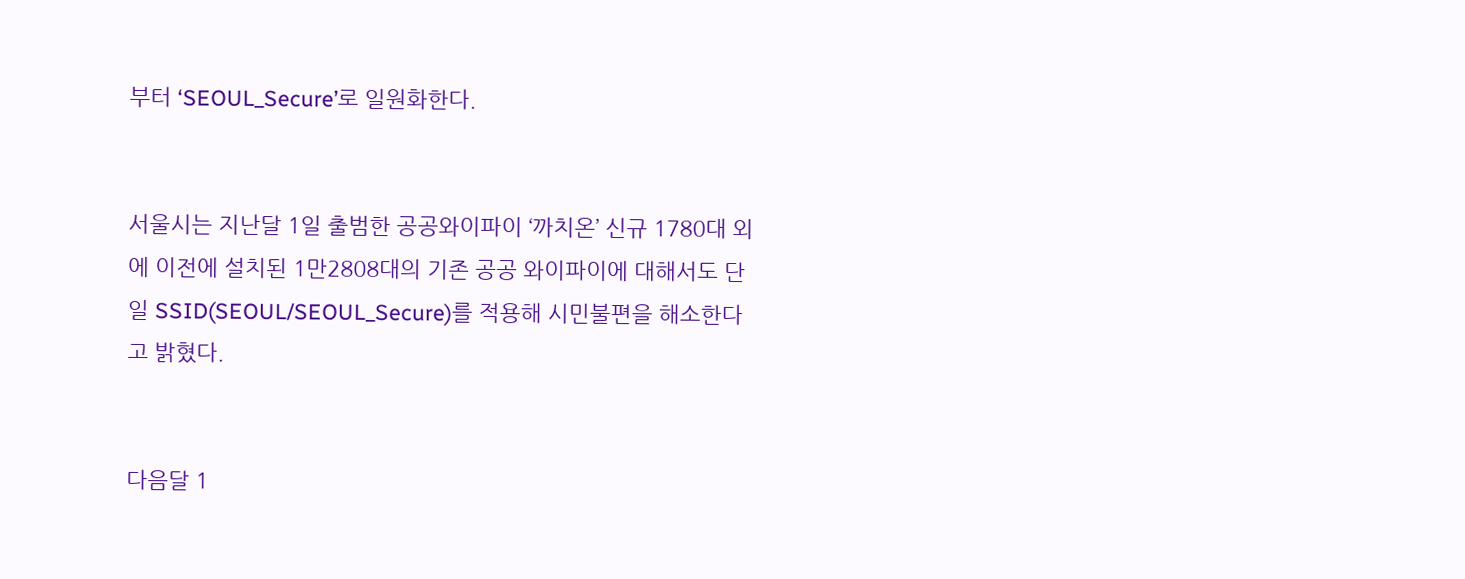부터 ‘SEOUL_Secure’로 일원화한다.


서울시는 지난달 1일 출범한 공공와이파이 ‘까치온’ 신규 1780대 외에 이전에 설치된 1만2808대의 기존 공공 와이파이에 대해서도 단일 SSID(SEOUL/SEOUL_Secure)를 적용해 시민불편을 해소한다고 밝혔다.


다음달 1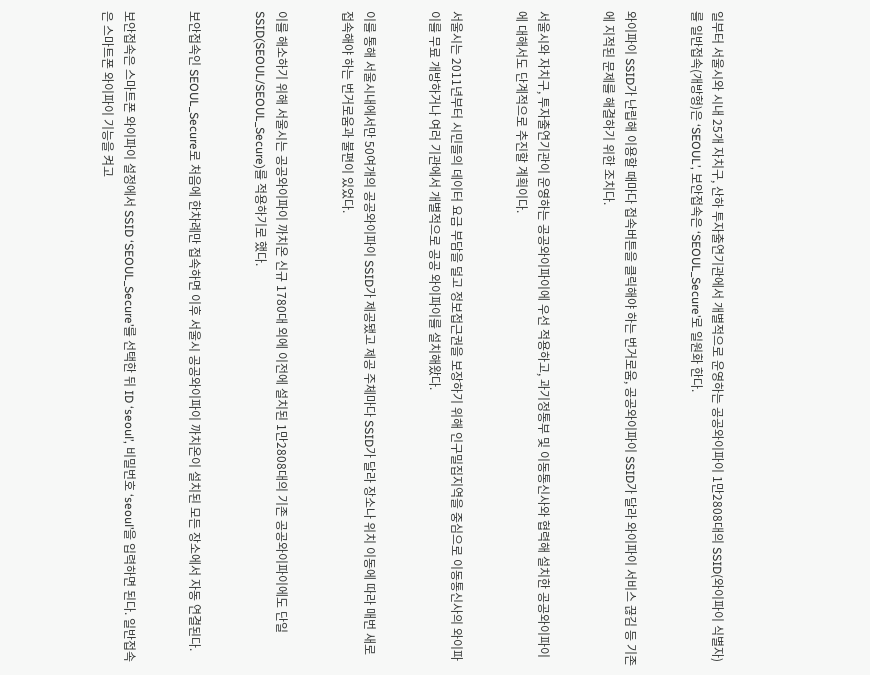일부터 서울시와 시내 25개 자치구, 산하 투자출연기관에서 개별적으로 운영하는 공공와이파이 1만2808대의 SSID(와이파이 식별자)를 일반접속(개방형)은 ‘SEOUL’, 보안접속은 ‘SEOUL_Secure’로 일원화 한다.


와이파이 SSID가 난립해 이용할 때마다 접속버튼을 클릭해야 하는 번거로움, 공공와이파이 SSID가 달라 와이파이 서비스 끊김 등 기존에 지적된 문제를 해결하기 위한 조치다.


서울시와 자치구, 투자출연기관이 운영하는 공공와이파이에 우선 적용하고, 과기정통부 및 이동통신사와 협력해 설치한 공공와이파이에 대해서도 단계적으로 추진할 계획이다.


서울시는 2011년부터 시민들의 데이터 요금 부담을 덜고 정보접근권을 보장하기 위해 인구밀집지역을 중심으로 이동통신사의 와이파이를 무료 개방하거나 여러 기관에서 개별적으로 공공 와이파이를 설치해왔다.


이를 통해 서울시내에서만 50여개의 공공와이파이 SSID가 제공됐고 제공 주체마다 SSID가 달라 장소나 위치 이동에 따라 매번 새로 접속해야 하는 번거로움과 불편이 있었다.


이를 해소하기 위해 서울시는 공공와이파이 까치온 신규 1780대 외에 이전에 설치된 1만2808대의 기존 공공와이파이에도 단일 SSID(SEOUL/SEOUL_Secure)를 적용하기로 했다.


보안접속인 SEOUL_Secure로 처음에 한차례만 접속하면 이후 서울시 공공와이파이 까치온이 설치된 모든 장소에서 자동 연결된다.


보안접속은 스마트폰 와이파이 설정에서 SSID ‘SEOUL_Secure’를 선택한 뒤 ID ‘seoul’, 비밀번호 ‘seoul’을 입력하면 된다. 일반접속은 스마트폰 와이파이 기능을 켜고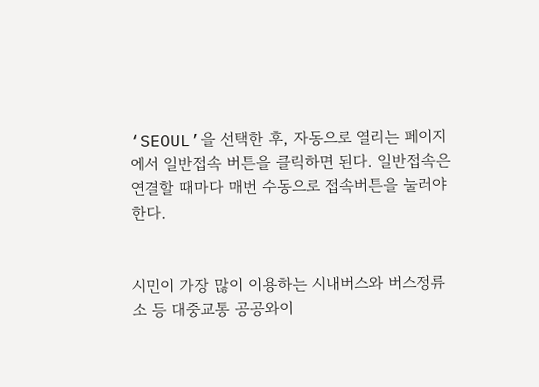‘SEOUL’을 선택한 후, 자동으로 열리는 페이지에서 일반접속 버튼을 클릭하면 된다. 일반접속은 연결할 때마다 매번 수동으로 접속버튼을 눌러야 한다.


시민이 가장 많이 이용하는 시내버스와 버스정류소 등 대중교통 공공와이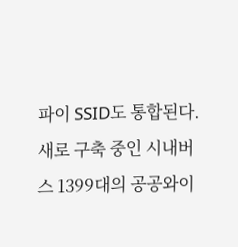파이 SSID도 통합된다. 새로 구축 중인 시내버스 1399대의 공공와이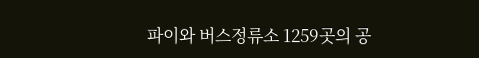파이와 버스정류소 1259곳의 공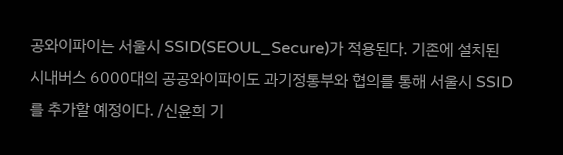공와이파이는 서울시 SSID(SEOUL_Secure)가 적용된다. 기존에 설치된 시내버스 6000대의 공공와이파이도 과기정통부와 협의를 통해 서울시 SSID를 추가할 예정이다. /신윤희 기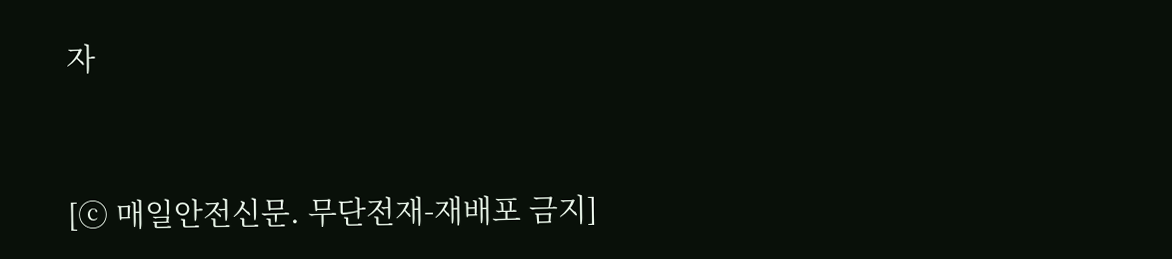자


[ⓒ 매일안전신문. 무단전재-재배포 금지]